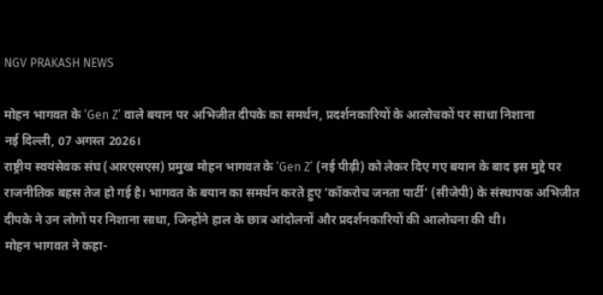NGV PRAKASH NEWS

मोहन भागवत के ‘Gen Z’ वाले बयान पर अभिजीत दीपके का समर्थन, प्रदर्शनकारियों के आलोचकों पर साधा निशाना
नई दिल्ली, 07 अगस्त 2026।
राष्ट्रीय स्वयंसेवक संघ (आरएसएस) प्रमुख मोहन भागवत के ‘Gen Z’ (नई पीढ़ी) को लेकर दिए गए बयान के बाद इस मुद्दे पर राजनीतिक बहस तेज हो गई है। भागवत के बयान का समर्थन करते हुए ‘कॉकरोच जनता पार्टी’ (सीजेपी) के संस्थापक अभिजीत दीपके ने उन लोगों पर निशाना साधा, जिन्होंने हाल के छात्र आंदोलनों और प्रदर्शनकारियों की आलोचना की थी।
मोहन भागवत ने कहा-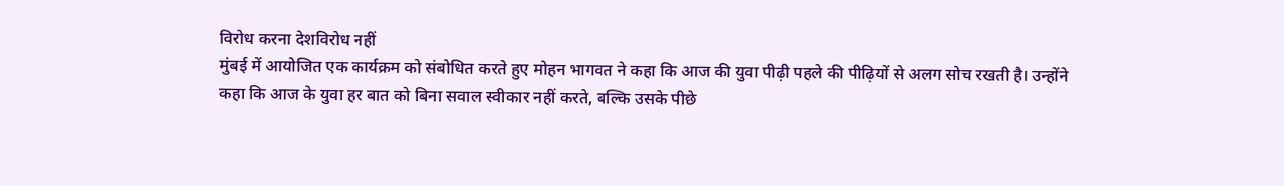विरोध करना देशविरोध नहीं
मुंबई में आयोजित एक कार्यक्रम को संबोधित करते हुए मोहन भागवत ने कहा कि आज की युवा पीढ़ी पहले की पीढ़ियों से अलग सोच रखती है। उन्होंने कहा कि आज के युवा हर बात को बिना सवाल स्वीकार नहीं करते, बल्कि उसके पीछे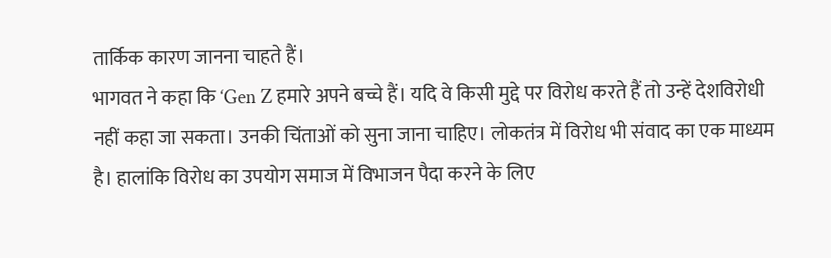तार्किक कारण जानना चाहते हैं।
भागवत ने कहा कि ‘Gen Z हमारे अपने बच्चे हैं। यदि वे किसी मुद्दे पर विरोध करते हैं तो उन्हें देशविरोधी नहीं कहा जा सकता। उनकी चिंताओं को सुना जाना चाहिए। लोकतंत्र में विरोध भी संवाद का एक माध्यम है। हालांकि विरोध का उपयोग समाज में विभाजन पैदा करने के लिए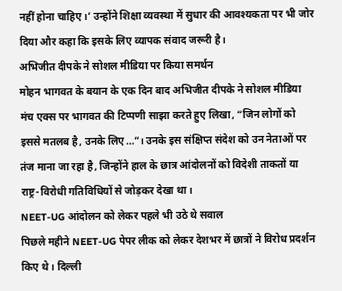नहीं होना चाहिए।’ उन्होंने शिक्षा व्यवस्था में सुधार की आवश्यकता पर भी जोर दिया और कहा कि इसके लिए व्यापक संवाद जरूरी है।
अभिजीत दीपके ने सोशल मीडिया पर किया समर्थन
मोहन भागवत के बयान के एक दिन बाद अभिजीत दीपके ने सोशल मीडिया मंच एक्स पर भागवत की टिप्पणी साझा करते हुए लिखा, “जिन लोगों को इससे मतलब है, उनके लिए…”। उनके इस संक्षिप्त संदेश को उन नेताओं पर तंज माना जा रहा है, जिन्होंने हाल के छात्र आंदोलनों को विदेशी ताकतों या राष्ट्र-विरोधी गतिविधियों से जोड़कर देखा था।
NEET-UG आंदोलन को लेकर पहले भी उठे थे सवाल
पिछले महीने NEET-UG पेपर लीक को लेकर देशभर में छात्रों ने विरोध प्रदर्शन किए थे। दिल्ली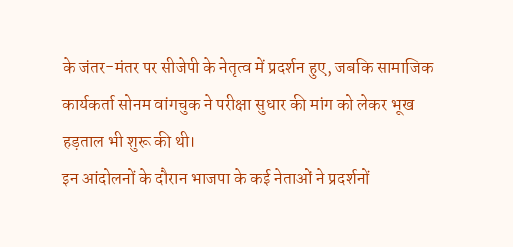के जंतर-मंतर पर सीजेपी के नेतृत्व में प्रदर्शन हुए, जबकि सामाजिक कार्यकर्ता सोनम वांगचुक ने परीक्षा सुधार की मांग को लेकर भूख हड़ताल भी शुरू की थी।
इन आंदोलनों के दौरान भाजपा के कई नेताओं ने प्रदर्शनों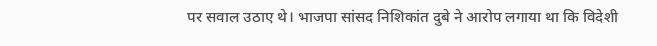पर सवाल उठाए थे। भाजपा सांसद निशिकांत दुबे ने आरोप लगाया था कि विदेशी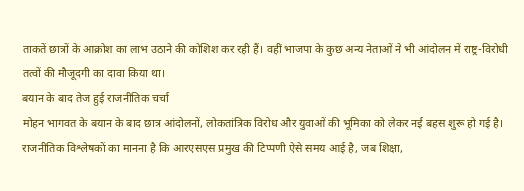ताकतें छात्रों के आक्रोश का लाभ उठाने की कोशिश कर रही हैं। वहीं भाजपा के कुछ अन्य नेताओं ने भी आंदोलन में राष्ट्र-विरोधी तत्वों की मौजूदगी का दावा किया था।
बयान के बाद तेज हुई राजनीतिक चर्चा
मोहन भागवत के बयान के बाद छात्र आंदोलनों, लोकतांत्रिक विरोध और युवाओं की भूमिका को लेकर नई बहस शुरू हो गई है। राजनीतिक विश्लेषकों का मानना है कि आरएसएस प्रमुख की टिप्पणी ऐसे समय आई है, जब शिक्षा,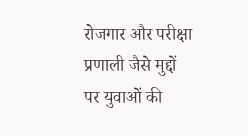रोजगार और परीक्षा प्रणाली जैसे मुद्दों पर युवाओं की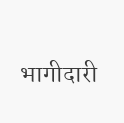भागीदारी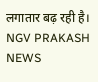लगातार बढ़ रही है।
NGV PRAKASH NEWS